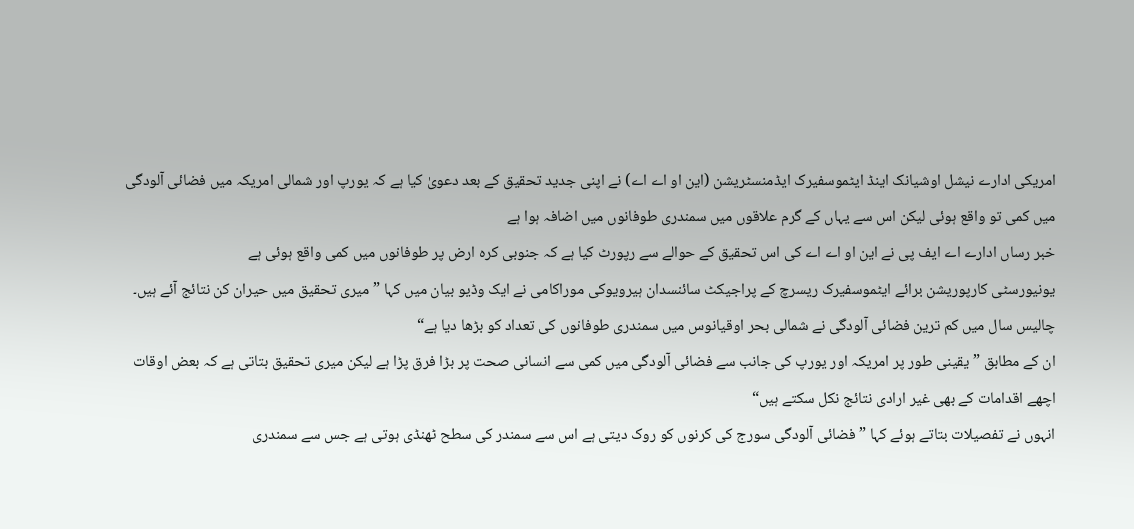امریکی ادارے نیشل اوشیانک اینڈ ایٹموسفیرک ایڈمنسٹریشن (این او اے اے) نے اپنی جدید تحقیق کے بعد دعویٰ کیا ہے کہ یورپ اور شمالی امریکہ میں فضائی آلودگی میں کمی تو واقع ہوئی لیکن اس سے یہاں کے گرم علاقوں میں سمندری طوفانوں میں اضافہ ہوا ہے
خبر رساں ادارے اے ایف پی نے این او اے اے کی اس تحقیق کے حوالے سے رپورٹ کیا ہے کہ جنوبی کرہ ارض پر طوفانوں میں کمی واقع ہوئی ہے
یونیورسٹی کارپوریشن برائے ایٹموسفیرک ریسرچ کے پراجیکٹ سائنسدان ہیرویوکی موراکامی نے ایک وڈیو بیان میں کہا ”میری تحقیق میں حیران کن نتائج آئے ہیں۔ چالیس سال میں کم ترین فضائی آلودگی نے شمالی بحر اوقیانوس میں سمندری طوفانوں کی تعداد کو بڑھا دیا ہے“
ان کے مطابق ”یقینی طور پر امریکہ اور یورپ کی جانب سے فضائی آلودگی میں کمی سے انسانی صحت پر بڑا فرق پڑا ہے لیکن میری تحقیق بتاتی ہے کہ بعض اوقات اچھے اقدامات کے بھی غیر ارادی نتائج نکل سکتے ہیں“
انہوں نے تفصیلات بتاتے ہوئے کہا ”فضائی آلودگی سورج کی کرنوں کو روک دیتی ہے اس سے سمندر کی سطح ٹھنڈی ہوتی ہے جس سے سمندری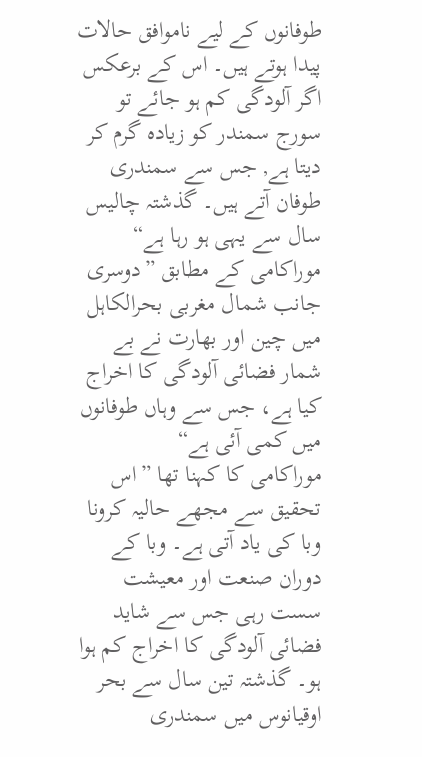طوفانوں کے لیے ناموافق حالات پیدا ہوتے ہیں۔ اس کے برعکس اگر آلودگی کم ہو جائے تو سورج سمندر کو زیادہ گرم کر دیتا ہے, جس سے سمندری طوفان آتے ہیں۔ گذشتہ چالیس سال سے یہی ہو رہا ہے“
موراکامی کے مطابق ”دوسری جانب شمال مغربی بحرالکاہل میں چین اور بھارت نے بے شمار فضائی آلودگی کا اخراج کیا ہے، جس سے وہاں طوفانوں میں کمی آئی ہے“
موراکامی کا کہنا تھا ”اس تحقیق سے مجھے حالیہ کرونا وبا کی یاد آتی ہے۔ وبا کے دوران صنعت اور معیشت سست رہی جس سے شاید فضائی آلودگی کا اخراج کم ہوا ہو۔ گذشتہ تین سال سے بحر اوقیانوس میں سمندری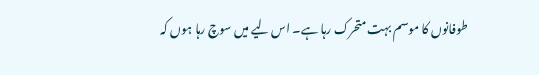طوفانوں کا موسم بہت متحرک رہا ہے۔ اس لیے میں سوچ رہا ہوں کہ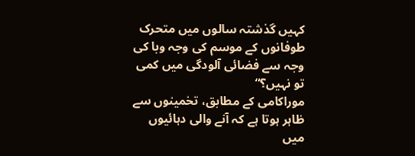کہیں گذشتہ سالوں میں متحرک طوفانوں کے موسم کی وجہ وبا کی وجہ سے فضائی آلودگی میں کمی تو نہیں؟“
موراکامی کے مطابق، تخمینوں سے ظاہر ہوتا ہے کہ آنے والی دہائیوں میں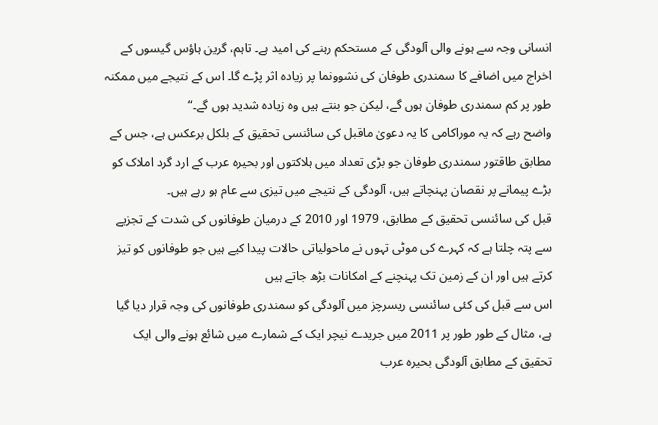انسانی وجہ سے ہونے والی آلودگی کے مستحکم رہنے کی امید ہے۔ تاہم، گرین ہاؤس گیسوں کے اخراج میں اضافے کا سمندری طوفان کی نشوونما پر زیادہ اثر پڑے گا۔ اس کے نتیجے میں ممکنہ طور پر کم سمندری طوفان ہوں گے، لیکن جو بنتے ہیں وہ زیادہ شدید ہوں گے۔“
واضح رہے کہ یہ موراکامی کا یہ دعویٰ ماقبل کی سائنسی تحقیق کے بلکل برعکس ہے، جس کے مطابق طاقتور سمندری طوفان جو بڑی تعداد میں ہلاکتوں اور بحیرہ عرب کے ارد گرد املاک کو بڑے پیمانے پر نقصان پہنچاتے ہیں، آلودگی کے نتیجے میں تیزی سے عام ہو رہے ہیں۔
قبل کی سائنسی تحقیق کے مطابق، 1979 اور 2010 کے درمیان طوفانوں کی شدت کے تجزیے سے پتہ چلتا ہے کہ کہرے کی موٹی تہوں نے ماحولیاتی حالات پیدا کیے ہیں جو طوفانوں کو تیز کرتے ہیں اور ان کے زمین تک پہنچنے کے امکانات بڑھ جاتے ہیں
اس سے قبل کی کئی سائنسی ریسرچز میں آلودگی کو سمندری طوفانوں کی وجہ قرار دیا گیا ہے، مثال کے طور طور پر 2011 میں جریدے نیچر ایک کے شمارے میں شائع ہونے والی ایک تحقیق کے مطابق آلودگی بحیرہ عرب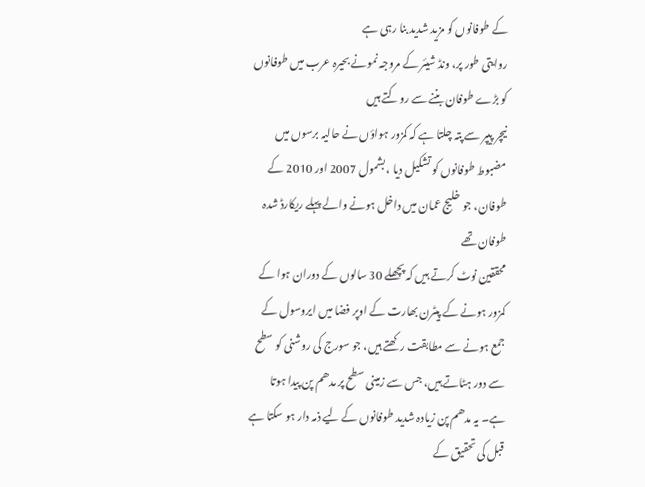کے طوفانوں کو مزید شدید بنا رہی ہے
روایتی طور پر، ونڈ شیئر کے مروجہ نمونے بحیرہ عرب میں طوفانوں کو بڑے طوفان بننے سے روکتے ہیں
نیچر پیپر سے پتہ چلتا ہے کہ کمزور ہواؤں نے حالیہ برسوں میں مضبوط طوفانوں کو تشکیل دیا ، بشمول 2007 اور 2010 کے طوفان، جو خلیج عمان میں داخل ہونے والے پہلے ریکارڈ شدہ طوفان تھے
محققین نوٹ کرتے ہیں کہ پچھلے 30 سالوں کے دوران ہوا کے کمزور ہونے کے پیٹرن بھارت کے اوپر فضا میں ایروسول کے جمع ہونے سے مطابقت رکھتے ہیں، جو سورج کی روشنی کو سطح سے دور ہٹاتے ہیں، جس سے زمینی سطح پر مدھم پن پیدا ہوتا ہے۔ یہ مدھم پن زیادہ شدید طوفانوں کے لیے ذمہ دار ہو سکتا ہے
قبل کی تحقیق کے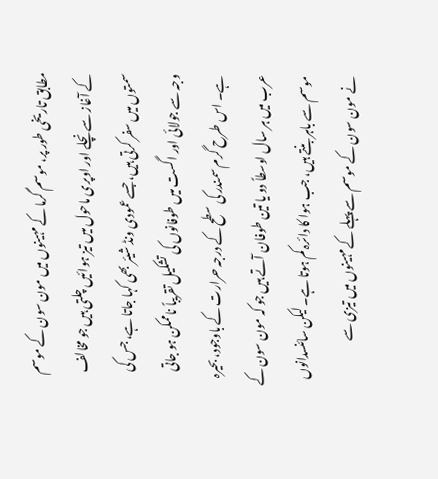مطابق تاریخی طور پر، موسم گرما کے مہینوں میں مون سون کے موسم کے آغاز سے نچلے اور اوپری ماحول میں تیز ہوائیں چلتی ہیں جو مخالف سمتوں میں سفر کرتی ہیں، جسے عمودی ونڈ شیئر بھی کہا جاتا ہے، جس کی وجہ سے جولائی اور اگست میں طوفانوں کی تشکیل تقریباً ناممکن ہو جاتی ہے۔ اس طرح گرم سمندر کی سطح کے درجہ حرارت کے باوجود، بحیرہ عرب میں ہر سال اوسطاً دو یا تین طوفان آتے ہیں جو کہ مون سون کے موسم سے باہر بنتے ہیں، جب ہوا کا دائرہ کم ہوتا ہے۔ لیکن سائنسدانوں نے مون سون کے موسم سے پہلے کے مہینوں میں تیزی سے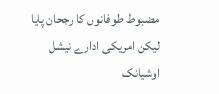مضبوط طوفانوں کا رجحان پایا
لیکن امریکی ادارے نیشل اوشیانک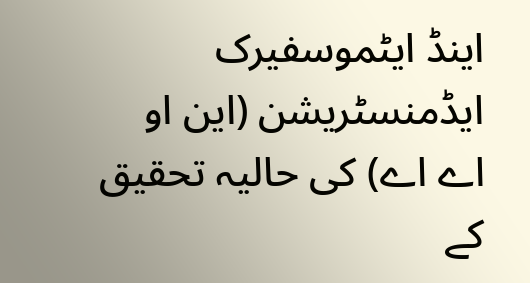اینڈ ایٹموسفیرک ایڈمنسٹریشن (این او اے اے) کی حالیہ تحقیق کے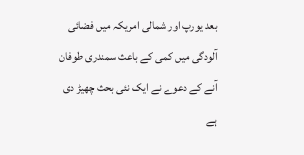بعد یورپ اور شمالی امریکہ میں فضائی آلودگی میں کمی کے باعث سمندری طوفان آنے کے دعوے نے ایک نئی بحث چھیڑ دی ہے